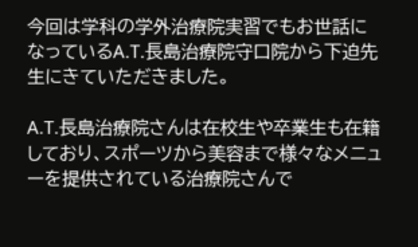今回は学科の学外治療院実習でもお世話になっているA.T.長島治療院守口院から下迫先生にきていただきました。

A.T.長島治療院さんは在校生や卒業生も在籍しており、スポーツから美容まで様々なメニューを提供されている治療院さんで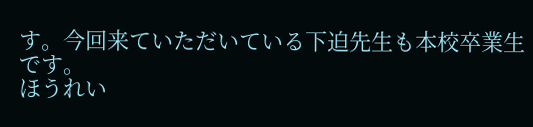す。今回来ていただいている下迫先生も本校卒業生です。
ほうれい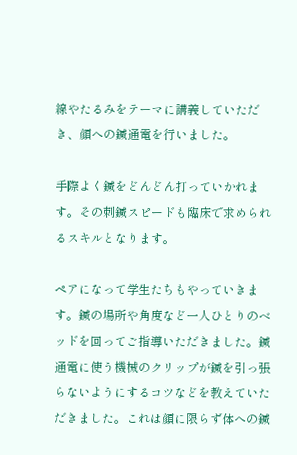線やたるみをテーマに講義していただき、顔への鍼通電を行いました。

手際よく鍼をどんどん打っていかれます。その刺鍼スピードも臨床で求められるスキルとなります。

ペアになって学生たちもやっていきます。鍼の場所や角度など一人ひとりのベッドを回ってご指導いただきました。鍼通電に使う機械のクリップが鍼を引っ張らないようにするコツなどを教えていただきました。これは顔に限らず体への鍼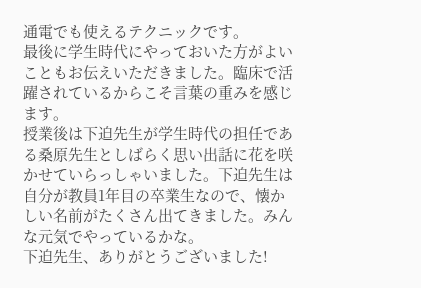通電でも使えるテクニックです。
最後に学生時代にやっておいた方がよいこともお伝えいただきました。臨床で活躍されているからこそ言葉の重みを感じます。
授業後は下迫先生が学生時代の担任である桑原先生としばらく思い出話に花を咲かせていらっしゃいました。下迫先生は自分が教員1年目の卒業生なので、懐かしい名前がたくさん出てきました。みんな元気でやっているかな。
下迫先生、ありがとうございました!